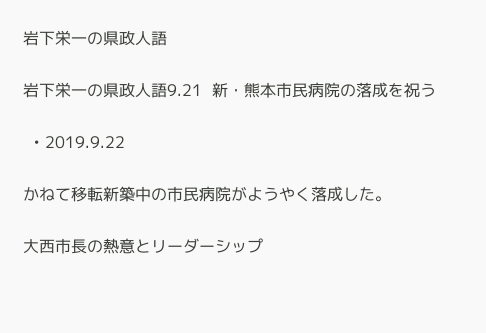岩下栄一の県政人語

岩下栄一の県政人語9.21  新・熊本市民病院の落成を祝う

  • 2019.9.22

かねて移転新築中の市民病院がようやく落成した。

大西市長の熱意とリーダーシップ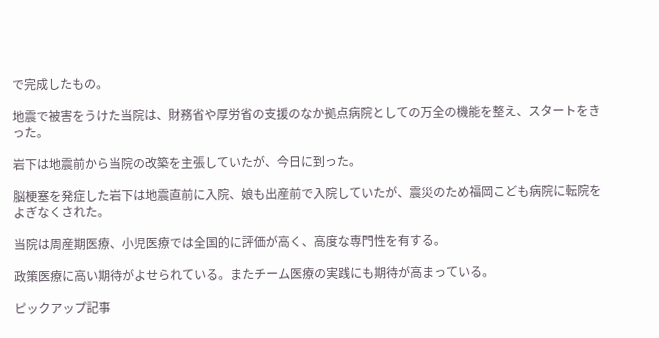で完成したもの。

地震で被害をうけた当院は、財務省や厚労省の支援のなか拠点病院としての万全の機能を整え、スタートをきった。

岩下は地震前から当院の改築を主張していたが、今日に到った。

脳梗塞を発症した岩下は地震直前に入院、娘も出産前で入院していたが、震災のため福岡こども病院に転院をよぎなくされた。

当院は周産期医療、小児医療では全国的に評価が高く、高度な専門性を有する。

政策医療に高い期待がよせられている。またチーム医療の実践にも期待が高まっている。

ピックアップ記事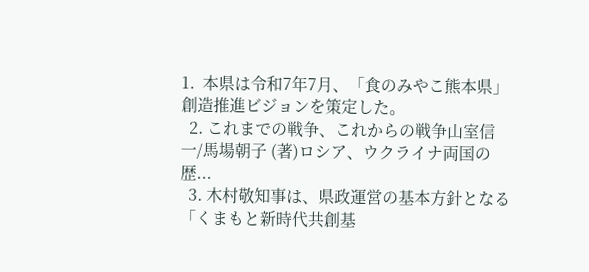1.  本県は令和7年7月、「食のみやこ熊本県」創造推進ビジョンを策定した。
  2. これまでの戦争、これからの戦争山室信一/馬場朝子 (著)ロシア、ウクライナ両国の歴...
  3. 木村敬知事は、県政運営の基本方針となる「くまもと新時代共創基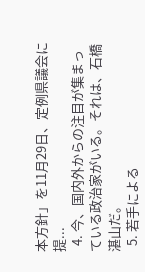本方針」を11月29日、定例県議会に提...
  4. 今、国内外からの注目が集まっている政治家がいる。それは、石橋湛山だ。
  5. 若手による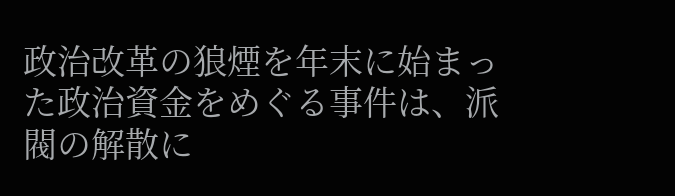政治改革の狼煙を年末に始まった政治資金をめぐる事件は、派閥の解散に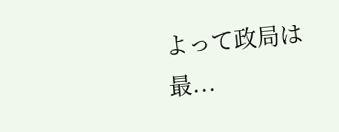よって政局は最...